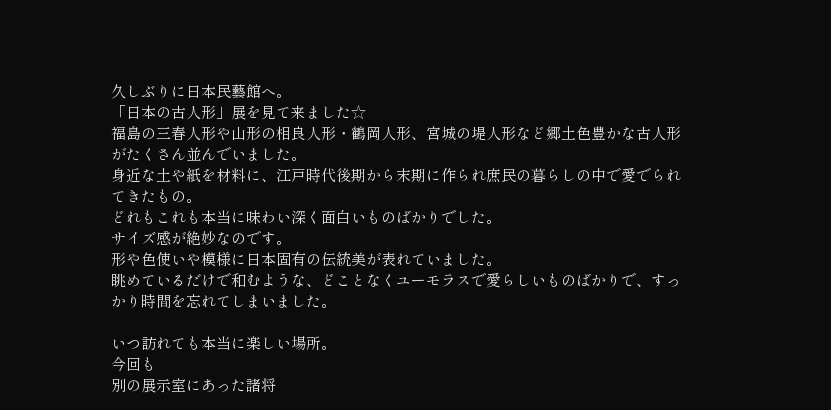久しぶりに日本民藝館へ。
「日本の古人形」展を見て来ました☆
福島の三春人形や山形の相良人形・鶴岡人形、宮城の堤人形など郷土色豊かな古人形がたくさん並んでいました。
身近な土や紙を材料に、江戸時代後期から末期に作られ庶民の暮らしの中で愛でられてきたもの。
どれもこれも本当に味わい深く面白いものばかりでした。
サイズ感が絶妙なのです。
形や色使いや模様に日本固有の伝統美が表れていました。
眺めているだけで和むような、どことなくユーモラスで愛らしいものばかりで、すっかり時間を忘れてしまいました。

いつ訪れても本当に楽しい場所。
今回も
別の展示室にあった諸将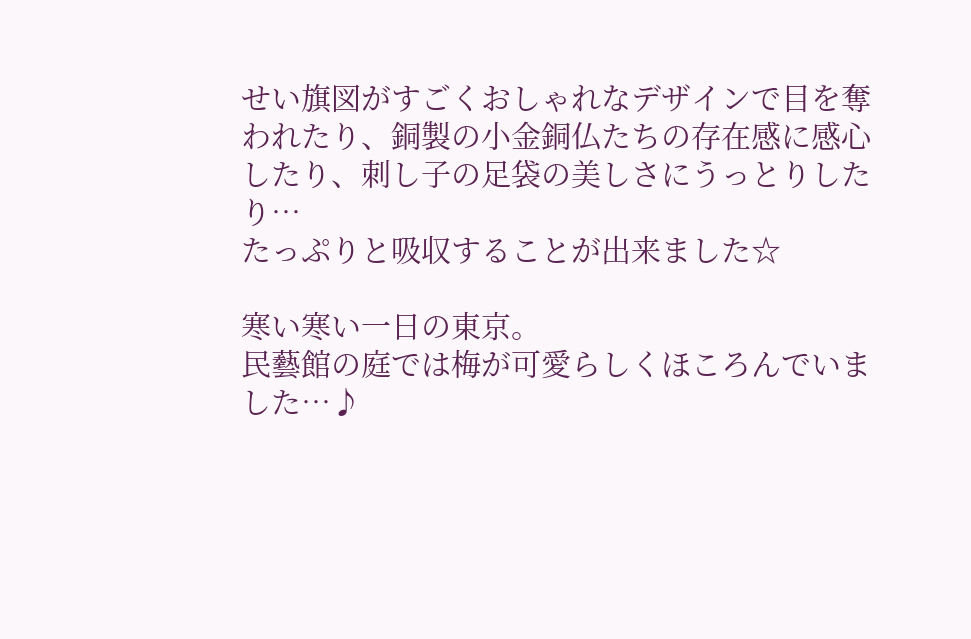せい旗図がすごくおしゃれなデザインで目を奪われたり、銅製の小金銅仏たちの存在感に感心したり、刺し子の足袋の美しさにうっとりしたり…
たっぷりと吸収することが出来ました☆

寒い寒い一日の東京。
民藝館の庭では梅が可愛らしくほころんでいました…♪